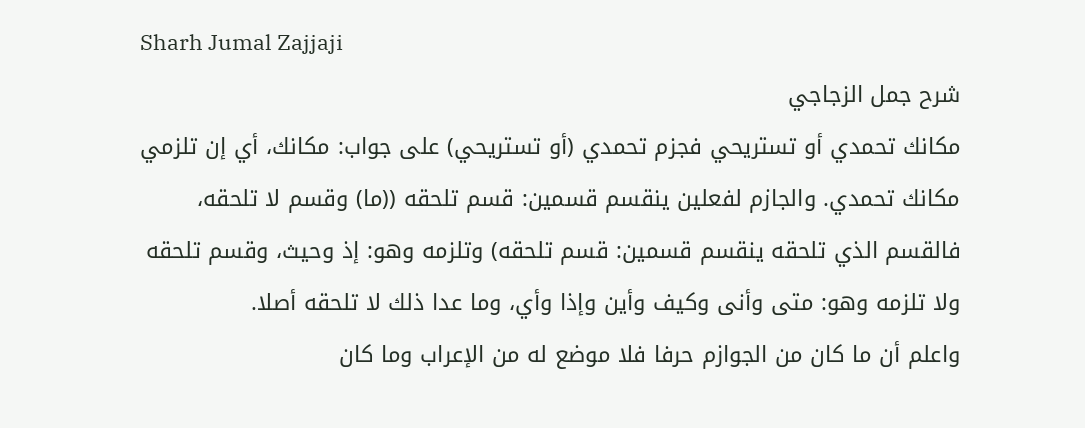Sharh Jumal Zajjaji
شرح جمل الزجاجي
مكانك تحمدي أو تستريحي فجزم تحمدي (أو تستريحي) على جواب: مكانك، أي إن تلزمي مكانك تحمدي. والجازم لفعلين ينقسم قسمين: قسم تلحقه ((ما) وقسم لا تلحقه، فالقسم الذي تلحقه ينقسم قسمين: قسم تلحقه) وتلزمه وهو: إذ وحيث، وقسم تلحقه ولا تلزمه وهو: متى وأنى وكيف وأين وإذا وأي، وما عدا ذلك لا تلحقه أصلا.
واعلم أن ما كان من الجوازم حرفا فلا موضع له من الإعراب وما كان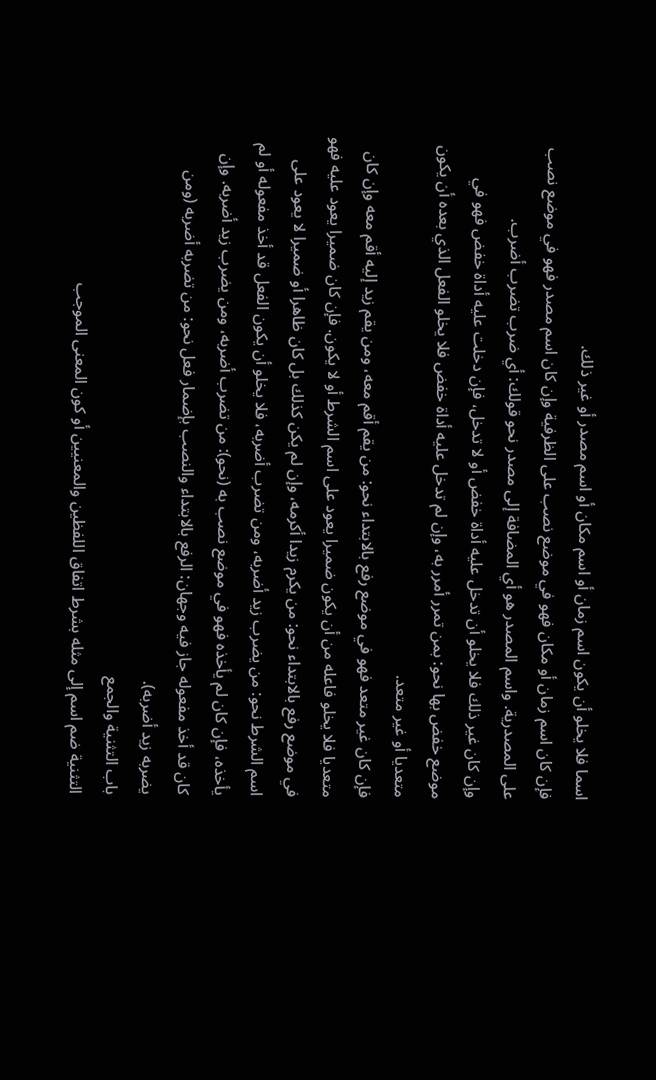اسما فلا يخلو أن يكون اسم زمان أو اسم مكان أو اسم مصدر أو غير ذلك.
فإن كان اسم زمان أو مكان فهو في موضع نصب على الظرفية وإن كان اسم مصدر فهو في موضع نصب على المصدرية. واسم المصدر هو أي المضافة إلى مصدر نحو قولك: أي ضرب تضرب أضرب.
وإن كان غير ذلك فلا يخلو أن تدخل عليه أداة خفض أو لا تدخل، فإن دخلت عليه أداة خفض فهو في موضع خفض بها نحو: بمن تمرر أمرر به، وإن لم تدخل عليه أداة خفض فلا يخلو الفعل الذي بعده أن يكون متعديا أو غير متعد.
فإن كان غير متعد فهو في موضع رفع بالابتداء نحو: من يقم أقم معه، ومن يقم زيد إليه أقم معه وإن كان متعديا فلا يخلو فاعله من أن يكون ضميرا يعود على اسم الشرط أو لا يكون. فإن كان ضميرا يعود عليه فهو في موضع رفع بالابتداء نحو: من يكرم زيدا أكرمه، وإن لم يكن كذلك بل كان ظاهرا أو ضميرا لا يعود على اسم الشرط نحو: من يضرب زيد أضربه، ومن تضرب أضربه، فلا يخلو أن يكون الفعل قد أخذ مفعوله أو لم يأخذه، فإن كان لم يأخذه فهو في موضع نصب به (نحو): من تضرب أضربه، ومن يضرب زيد أضربه. وإن كان قد أخذ مفعوله جاز فيه وجهان: الرفع بالابتداء والنصب بإضمار فعل نحو: من تضربه أضربه (ومن يضربه زيد أضربه).
باب التثنية والجمع
التثنية ضم اسم إلى مثله بشرط اتفاق اللفظين والمعنيين أو كون المعنى الموجب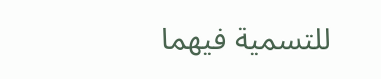للتسمية فيهما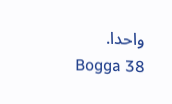واحدا.
Bogga 38